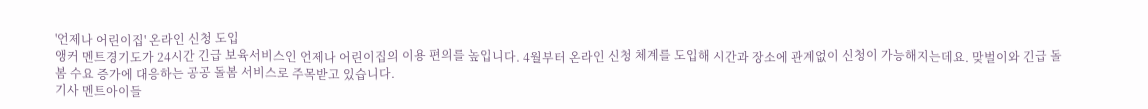'언제나 어린이집' 온라인 신청 도입
앵커 멘트경기도가 24시간 긴급 보육서비스인 언제나 어린이집의 이용 편의를 높입니다. 4월부터 온라인 신청 체계를 도입해 시간과 장소에 관계없이 신청이 가능해지는데요. 맞벌이와 긴급 돌봄 수요 증가에 대응하는 공공 돌봄 서비스로 주목받고 있습니다.
기사 멘트아이들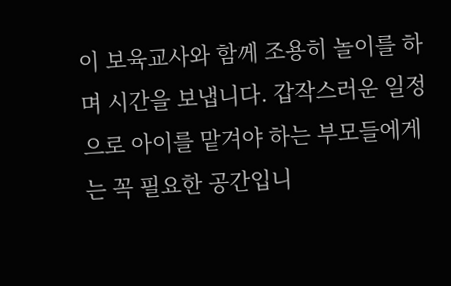이 보육교사와 함께 조용히 놀이를 하며 시간을 보냅니다. 갑작스러운 일정으로 아이를 맡겨야 하는 부모들에게는 꼭 필요한 공간입니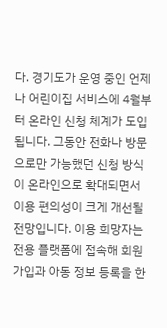다. 경기도가 운영 중인 언제나 어린이집 서비스에 4월부터 온라인 신청 체계가 도입됩니다. 그동안 전화나 방문으로만 가능했던 신청 방식이 온라인으로 확대되면서 이용 편의성이 크게 개선될 전망입니다. 이용 희망자는 전용 플랫폼에 접속해 회원가입과 아동 정보 등록을 한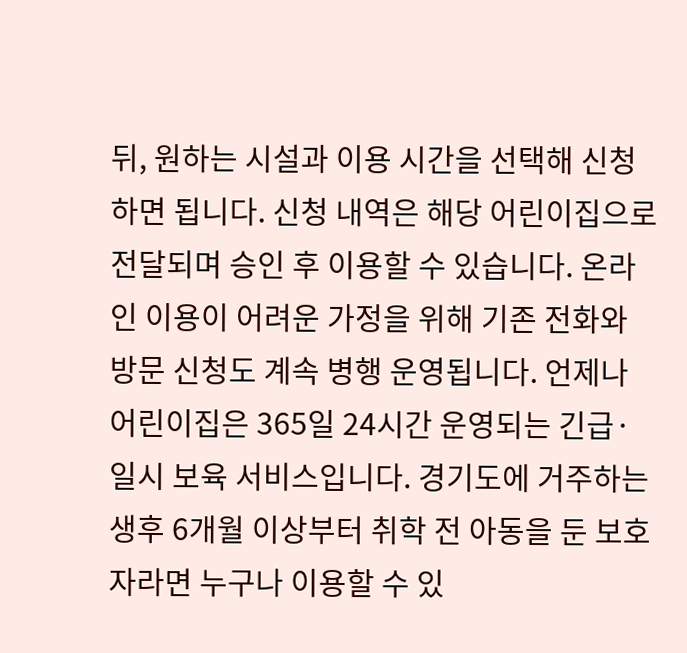뒤, 원하는 시설과 이용 시간을 선택해 신청하면 됩니다. 신청 내역은 해당 어린이집으로 전달되며 승인 후 이용할 수 있습니다. 온라인 이용이 어려운 가정을 위해 기존 전화와 방문 신청도 계속 병행 운영됩니다. 언제나 어린이집은 365일 24시간 운영되는 긴급·일시 보육 서비스입니다. 경기도에 거주하는 생후 6개월 이상부터 취학 전 아동을 둔 보호자라면 누구나 이용할 수 있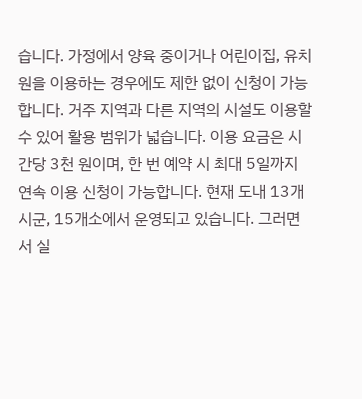습니다. 가정에서 양육 중이거나 어린이집, 유치원을 이용하는 경우에도 제한 없이 신청이 가능합니다. 거주 지역과 다른 지역의 시설도 이용할 수 있어 활용 범위가 넓습니다. 이용 요금은 시간당 3천 원이며, 한 번 예약 시 최대 5일까지 연속 이용 신청이 가능합니다. 현재 도내 13개 시군, 15개소에서 운영되고 있습니다. 그러면서 실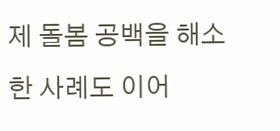제 돌봄 공백을 해소한 사례도 이어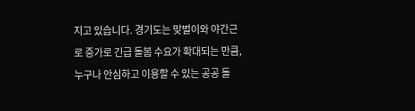지고 있습니다. 경기도는 맞벌이와 야간근로 증가로 긴급 돌봄 수요가 확대되는 만큼, 누구나 안심하고 이용할 수 있는 공공 돌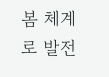봄 체계로 발전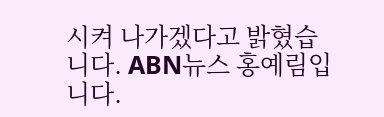시켜 나가겠다고 밝혔습니다. ABN뉴스 홍예림입니다.